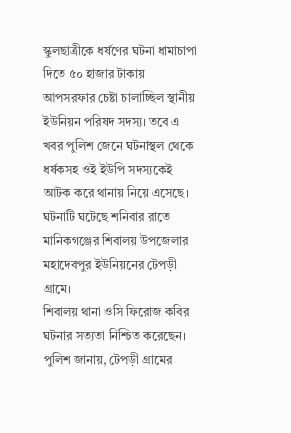স্কুলছাত্রীকে ধর্ষণের ঘটনা ধামাচাপা দিতে ৫০ হাজার টাকায় আপসরফার চেষ্টা চালাচ্ছিল স্থানীয় ইউনিয়ন পরিষদ সদস্য। তবে এ খবর পুলিশ জেনে ঘটনাস্থল থেকে ধর্ষকসহ ওই ইউপি সদস্যকেই আটক করে থানায় নিয়ে এসেছে। ঘটনাটি ঘটেছে শনিবার রাতে মানিকগঞ্জের শিবালয় উপজেলার মহাদেবপুর ইউনিয়নের টেপড়ী গ্রামে।
শিবালয় থানা ওসি ফিরোজ কবির ঘটনার সত্যতা নিশ্চিত করেছেন।
পুলিশ জানায়, টেপড়ী গ্রামের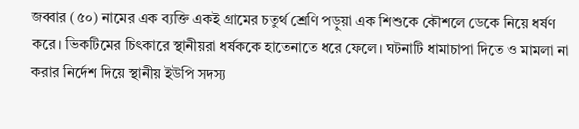জব্বার (৫০) নামের এক ব্যক্তি একই গ্রামের চতুর্থ শ্রেণি পড়ুয়া এক শিশুকে কৌশলে ডেকে নিয়ে ধর্ষণ করে। ভিকটিমের চিৎকারে স্থানীয়রা ধর্ষককে হাতেনাতে ধরে ফেলে। ঘটনাটি ধামাচাপা দিতে ও মামলা না করার নির্দেশ দিয়ে স্থানীয় ইউপি সদস্য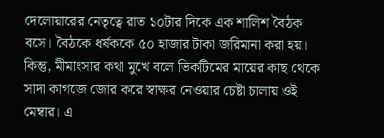দেলোয়ারের নেতৃত্বে রাত ১০টার দিকে এক শালিশ বৈঠক বসে। বৈঠকে ধর্ষককে ৫০ হাজার টাকা জরিমানা করা হয়। কিন্তু, মীমাংসার কথা মুখে বলে ভিকটিমের মায়ের কাছ থেকে সাদা কাগজে জোর করে স্বাক্ষর নেওয়ার চেষ্টা চালায় ওই মেম্বার। এ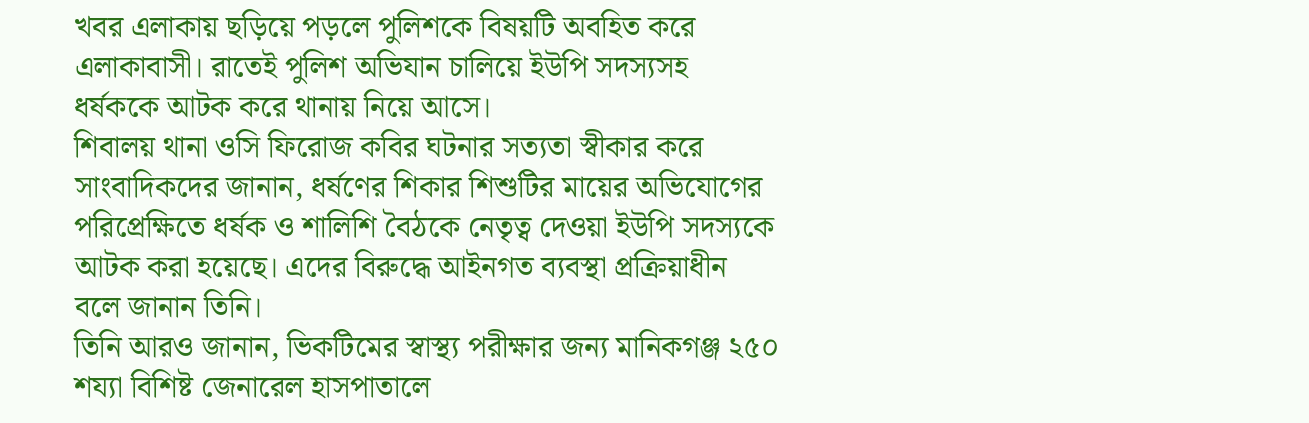খবর এলাকায় ছড়িয়ে পড়লে পুলিশকে বিষয়টি অবহিত করে এলাকাবাসী। রাতেই পুলিশ অভিযান চালিয়ে ইউপি সদস্যসহ ধর্ষককে আটক করে থানায় নিয়ে আসে।
শিবালয় থানা ওসি ফিরোজ কবির ঘটনার সত্যতা স্বীকার করে সাংবাদিকদের জানান, ধর্ষণের শিকার শিশুটির মায়ের অভিযোগের পরিপ্রেক্ষিতে ধর্ষক ও শালিশি বৈঠকে নেতৃত্ব দেওয়া ইউপি সদস্যকে আটক করা হয়েছে। এদের বিরুদ্ধে আইনগত ব্যবস্থা প্রক্রিয়াধীন বলে জানান তিনি।
তিনি আরও জানান, ভিকটিমের স্বাস্থ্য পরীক্ষার জন্য মানিকগঞ্জ ২৫০ শয্যা বিশিষ্ট জেনারেল হাসপাতালে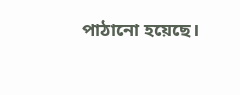পাঠানো হয়েছে।